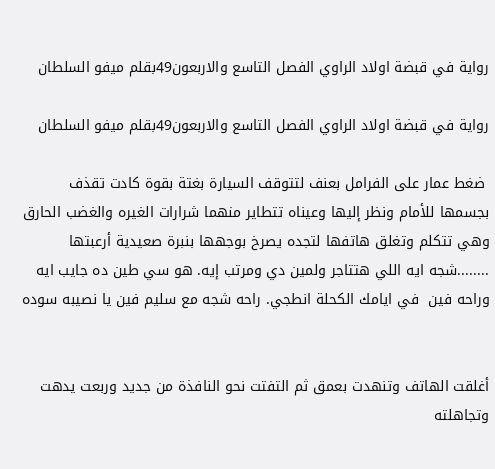رواية في قبضة اولاد الراوي الفصل التاسع والاربعون49بقلم ميفو السلطان

رواية في قبضة اولاد الراوي الفصل التاسع والاربعون49بقلم ميفو السلطان

 ضغط عمار على الفرامل بعنف لتتوقف السيارة بغتة بقوة كادت تقذف بجسمها للأمام ونظر إليها وعيناه تتطاير منهما شرارات الغيره والغضب الحارق وهي تتكلم وتغلق هاتفها لتجده يصرخ بوجهها بنبرة صعيدية أرعبتها ........شجه ايه اللي هتتاجر ولمين دي ومرتب إيه. هو سي طين ده جايب ايه وراحه فين  في ايامك الكحلة انطجي. راحه شجه مع سليم فين يا نصيبه سوده


أغلقت الهاتف وتنهدت بعمق ثم التفتت نحو النافذة من جديد وربعت يدهت وتجاهلته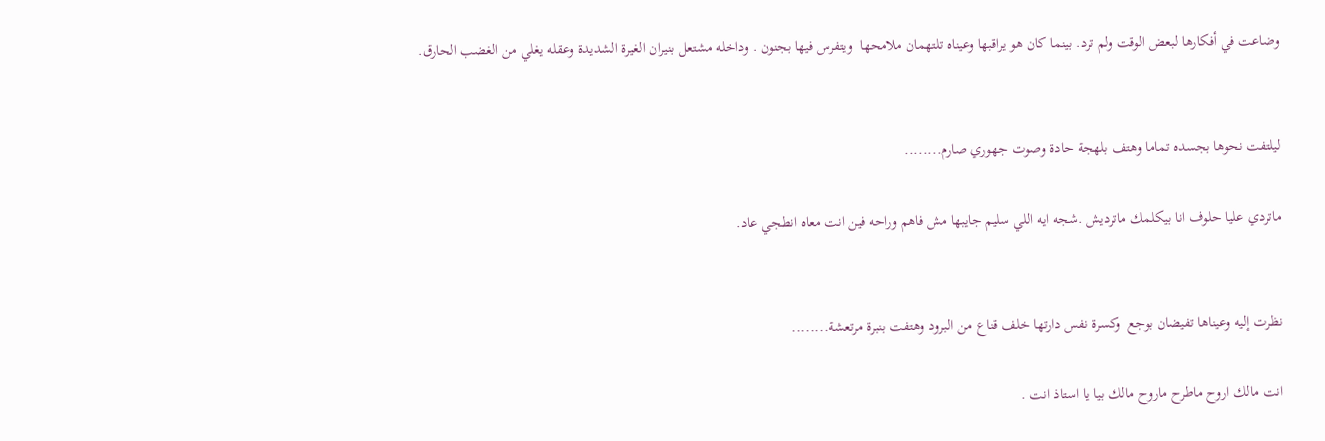وضاعت في أفكارها لبعض الوقت ولم ترد. بينما كان هو يراقبها وعيناه تلتهمان ملامحها  ويتفرس فيها بجنون . وداخله مشتعل بنيران الغيرة الشديدة وعقله يغلي من الغضب الحارق.


ليلتفت نحوها بجسده تماما وهتف بلهجة حادة وصوت جهوري صارم........

ماتردي عليا حلوف انا بيكلمك ماترديش .شجه ايه اللي سليم جايبها مش فاهم وراحه فين انت معاه انطجي عاد.


نظرت إليه وعيناها تفيضان بوجع  وكسرة نفس دارتها خلف قناع من البرود وهتفت بنبرة مرتعشة........

انت مالك اروح ماطرح ماروح مالك بيا يا استاذ انت .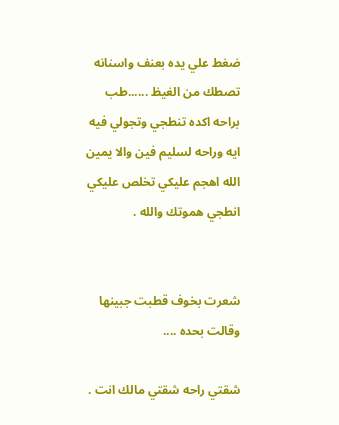ضغط علي يده بعنف واسنانه تصطك من الغيظ ......طب براحه اكده تنطجي وتجولي فيه ايه وراحه لسليم فين والا يمين الله اهجم عليكي تخلص عليكي انطجي هموتك والله .


شعرت بخوف قطبت جبينها وقالت بحده ....

شقتي راحه شقتي مالك انت .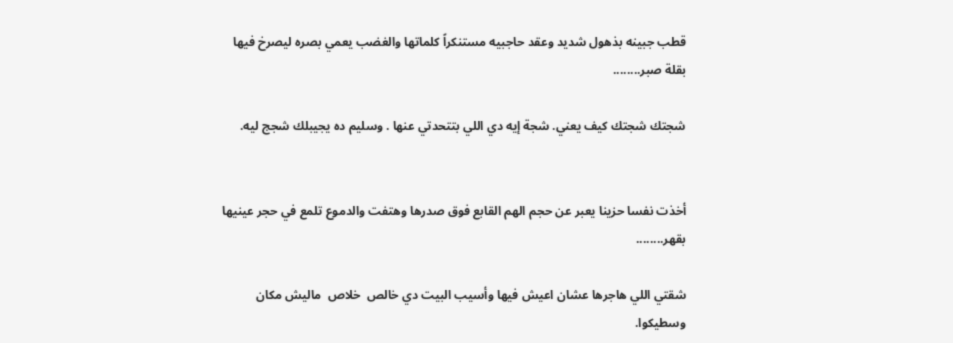قطب جبينه بذهول شديد وعقد حاجبيه مستنكراً كلماتها والغضب يعمي بصره ليصرخ فيها بقلة صبر........

شجتك شجتك كيف يعني. شجة إيه دي اللي بتتحدتي عنها . وسليم ده يجيبلك شجج ليه.


أخذت نفسا حزينا يعبر عن حجم الهم القابع فوق صدرها وهتفت والدموع تلمع في حجر عينيها بقهر........

شقتي اللي هاجرها عشان اعيش فيها وأسيب البيت دي خالص  خلاص  ماليش مكان وسطيكوا.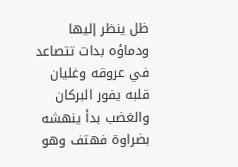ظل ينظر إليها ودماؤه بدات تتصاعد في عروقه وغليان قلبه يفور البركان  والغضب بدأ ينهشه بضراوة فهتف وهو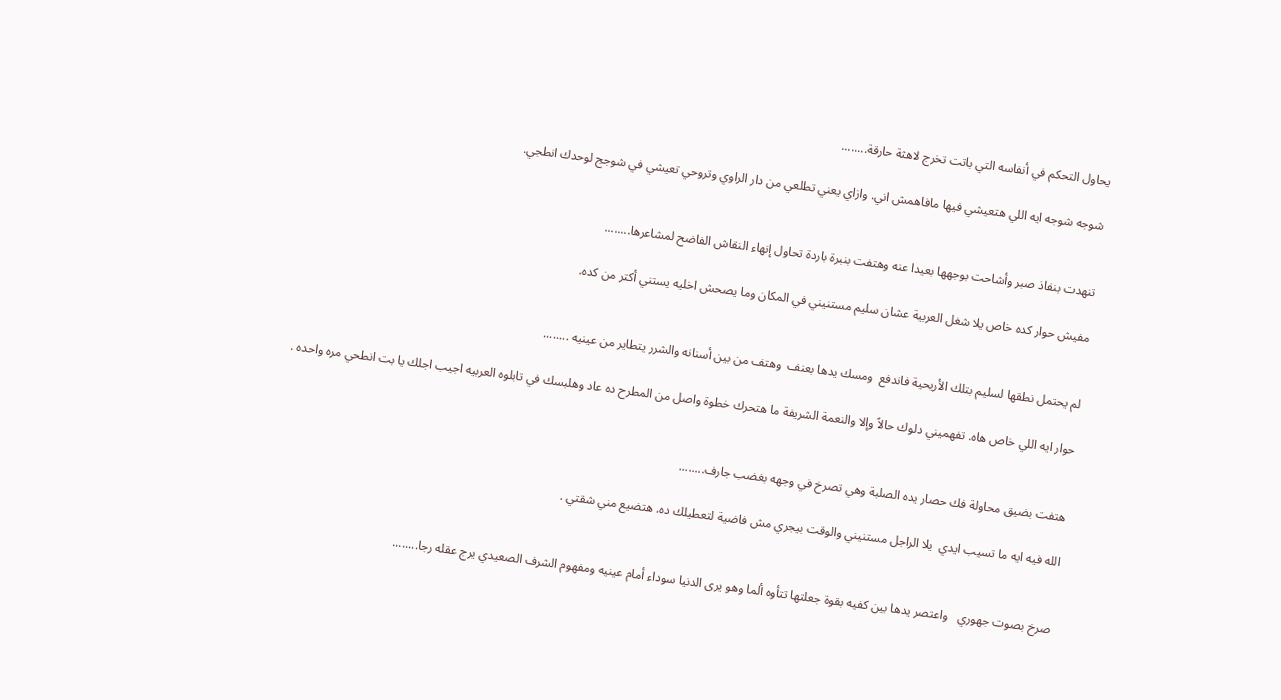يحاول التحكم في أنفاسه التي باتت تخرج لاهثة حارقة........

شوجه شوجه ايه اللي هتعيشي فيها مافاهمش اني. وازاي يعني تطلعي من دار الراوي وتروحي تعيشي في شوجج لوحدك انطجي.


تنهدت بنفاذ صبر وأشاحت بوجهها بعيدا عنه وهتفت بنبرة باردة تحاول إنهاء النقاش الفاضح لمشاعرها........

مفيش حوار كده خاص يلا شغل العربية عشان سليم مستنيني في المكان وما يصحش اخليه يستني أكتر من كده.


لم يحتمل نطقها لسليم بتلك الأريحية فاندفع  ومسك يدها بعنف  وهتف من بين أسنانه والشرر يتطاير من عينيه ........

حوار ايه اللي خاص هاه. تفهميني دلوك حالاً وإلا والنعمة الشريفة ما هتحرك خطوة واصل من المطرح ده عاد وهلبسك في تابلوه العربيه اجيب اجلك يا بت انطحي مره واحده .


هتفت بضيق محاولة فك حصار يده الصلبة وهي تصرخ في وجهه بغضب جارف........

الله فيه ايه ما تسيب ايدي  يلا الراجل مستنيني والوقت بيجري مش فاضية لتعطيلك ده. هتضيع مني شقتي .


صرخ بصوت جهوري   واعتصر يدها بين كفيه بقوة جعلتها تتأوه ألما وهو يرى الدنيا سوداء أمام عينيه ومفهوم الشرف الصعيدي يرج عقله رجا........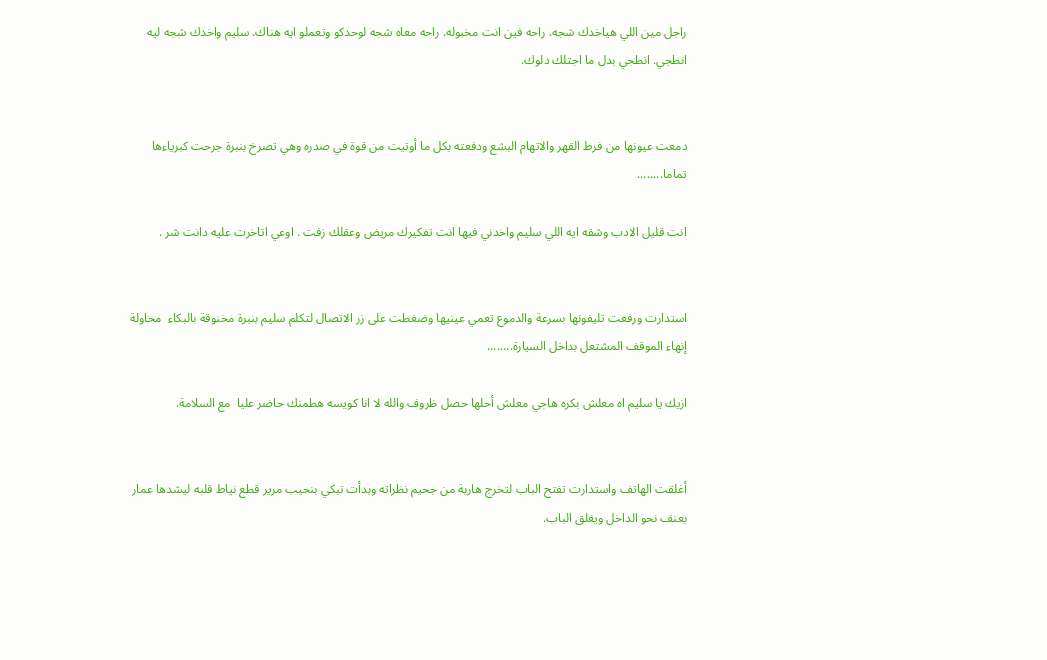راجل مين اللي هياخدك شجه. راحه فين انت مخبوله. راحه معاه شجه لوحدكو وتعملو ايه هناك. سليم واخدك شجه ليه انطجي. انطجي بدل ما اجتلك دلوك.


دمعت عيونها من فرط القهر والاتهام البشع ودفعته بكل ما أوتيت من قوة في صدره وهي تصرخ بنبرة جرحت كبرياءها تماما........

انت قليل الادب وشقه ايه اللي سليم واخدني فيها انت تفكيرك مريض وعقلك زفت . اوعي اتاخرت عليه دانت شر .


استدارت ورفعت تليفونها بسرعة والدموع تعمي عينيها وضغطت على زر الاتصال لتكلم سليم بنبرة مخنوقة بالبكاء  محاولة إنهاء الموقف المشتعل بداخل السيارة........

ازيك يا سليم اه معلش بكره هاجي معلش أحلها حصل ظروف والله لا انا كويسه هطمنك حاضر عليا  مع السلامة.


أغلقت الهاتف واستدارت تفتح الباب لتخرج هاربة من جحيم نظراته وبدأت تبكي بنحيب مرير قطع نياط قلبه ليشدها عمار بعنف نحو الداخل ويغلق الباب.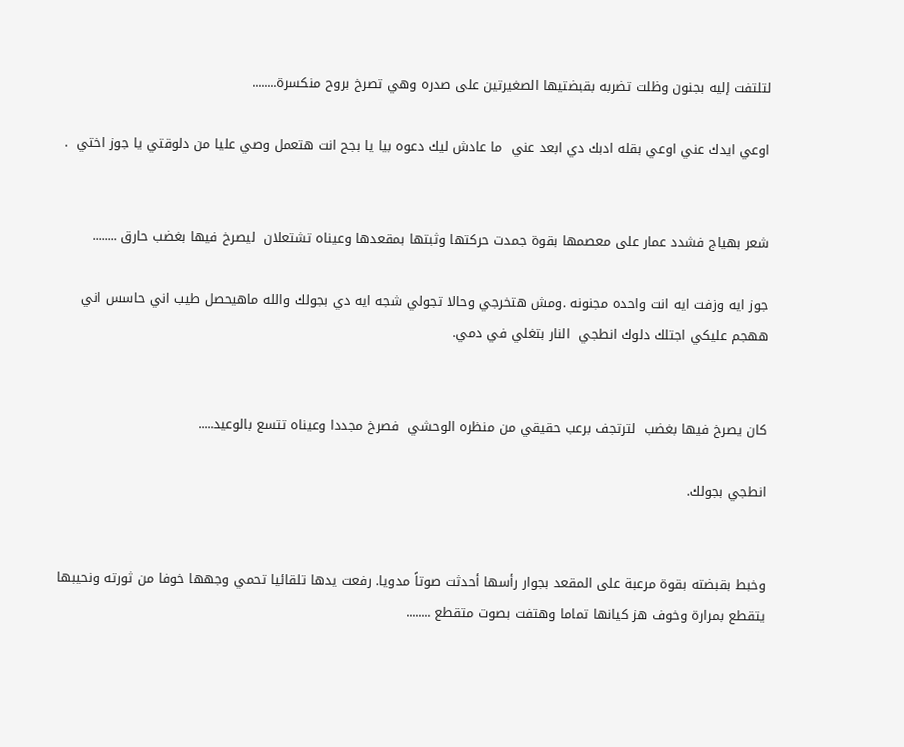لتلتفت إليه بجنون وظلت تضربه بقبضتيها الصغيرتين على صدره وهي تصرخ بروح منكسرة........

اوعي ايدك عني اوعي بقله ادبك دي ابعد عني  ما عادش ليك دعوه بيا يا بجح انت هتعمل وصي عليا من دلوقتي يا جوز اختي  .


شعر بهياج فشدد عمار على معصمها بقوة جمدت حركتها وثبتها بمقعدها وعيناه تشتعلان  ليصرخ فيها بغضب حارق ........

جوز ايه وزفت ايه انت واحده مجنونه .ومش هتخرجي وحالا تجولي شجه ايه دي بجولك والله ماهيحصل طيب اني حاسس اني ههجم عليكي اجتلك دلوك انطجي  النار بتغلي في دمي.


كان يصرخ فيها بغضب  لترتجف برعب حقيقي من منظره الوحشي  فصرخ مجددا وعيناه تتسع بالوعيد.....

انطجي بجولك.


وخبط بقبضته بقوة مرعبة على المقعد بجوار رأسها أحدثت صوتاً مدويا. رفعت يدها تلقائيا تحمي وجهها خوفا من ثورته ونحيبها يتقطع بمرارة وخوف هز كيانها تماما وهتفت بصوت متقطع ........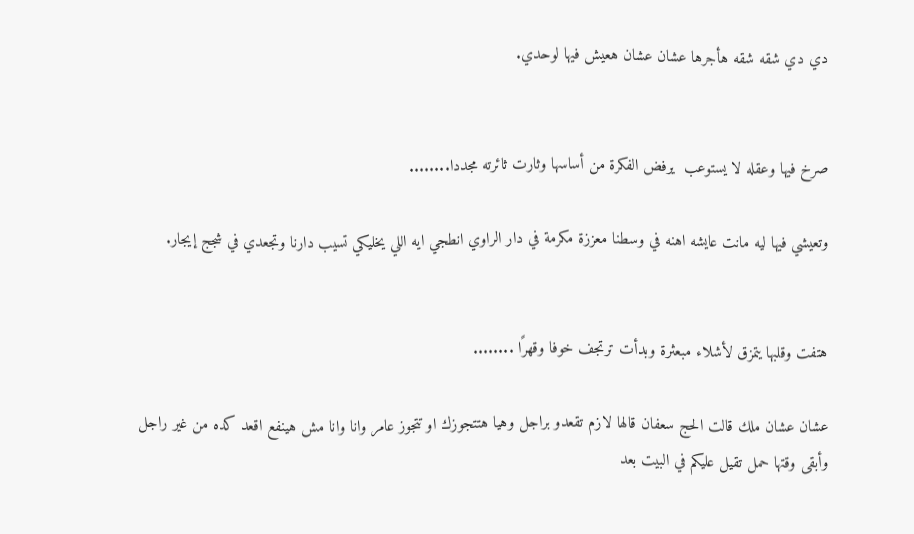دي دي شقه شقه هأجرها عشان عشان هعيش فيها لوحدي.


صرخ فيها وعقله لا يستوعب  يرفض الفكرة من أساسها وثارت ثائرته مجددا........

وتعيشي فيها ليه مانت عايشه اهنه في وسطنا معززة مكرمة في دار الراوي انطجي ايه اللي يخليكي تسيب دارنا وتجعدي في شجج إيجار.


هتفت وقلبها يتمزق لأشلاء مبعثرة وبدأت ترتجف خوفا وقهرًا ........

عشان عشان ملك قالت الحج سعفان قالها لازم تقعدو براجل وهيا هتتجوزك او تتجوز عامر وانا وانا مش هينفع اقعد كده من غير راجل وأبقى وقتها حمل تقيل عليكم في البيت بعد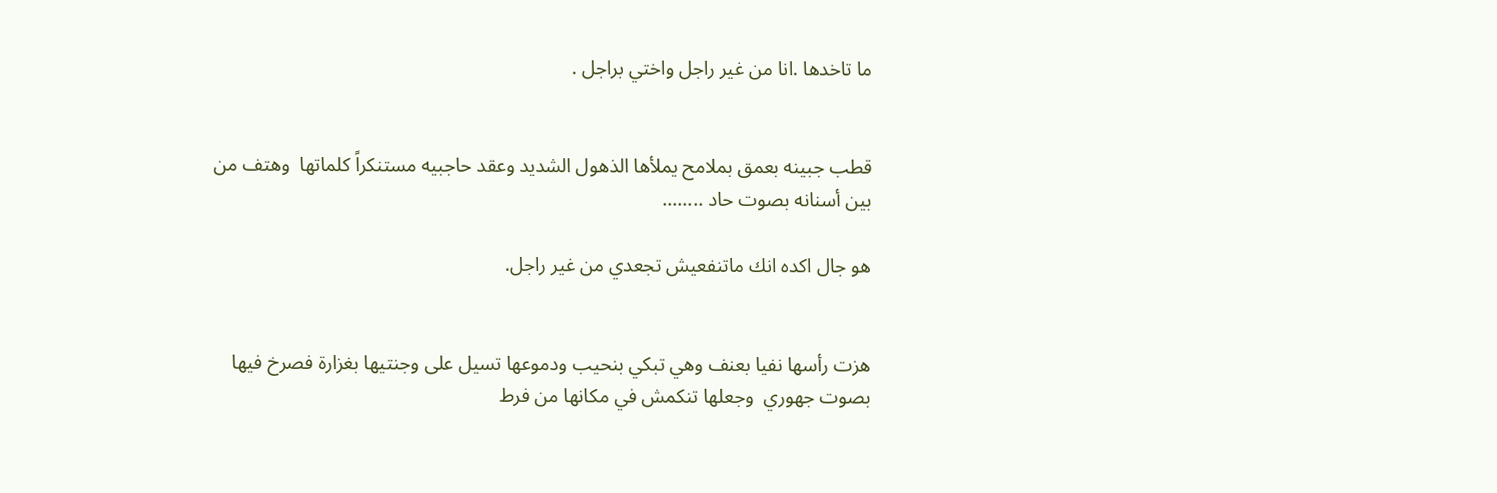ما تاخدها .انا من غير راجل واختي براجل .


قطب جبينه بعمق بملامح يملأها الذهول الشديد وعقد حاجبيه مستنكراً كلماتها  وهتف من بين أسنانه بصوت حاد ........

هو جال اكده انك ماتنفعيش تجعدي من غير راجل.


هزت رأسها نفيا بعنف وهي تبكي بنحيب ودموعها تسيل على وجنتيها بغزارة فصرخ فيها بصوت جهوري  وجعلها تنكمش في مكانها من فرط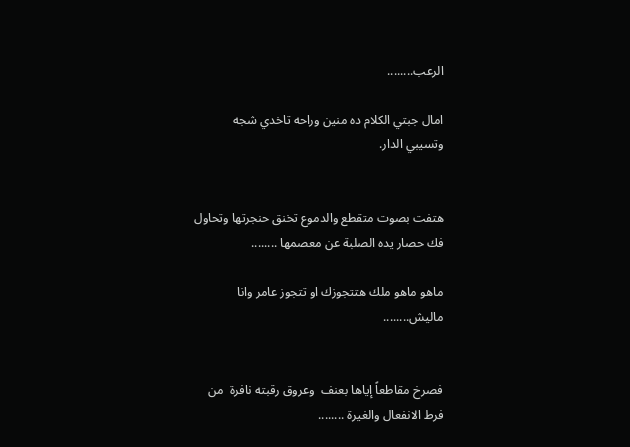الرعب........

امال جبتي الكلام ده منين وراحه تاخدي شجه  وتسيبي الدار.


هتفت بصوت متقطع والدموع تخنق حنجرتها وتحاول فك حصار يده الصلبة عن معصمها ........

ماهو ماهو ملك هتتجوزك او تتجوز عامر وانا ماليش........


فصرخ مقاطعاً إياها بعنف  وعروق رقبته نافرة  من فرط الانفعال والغيرة ........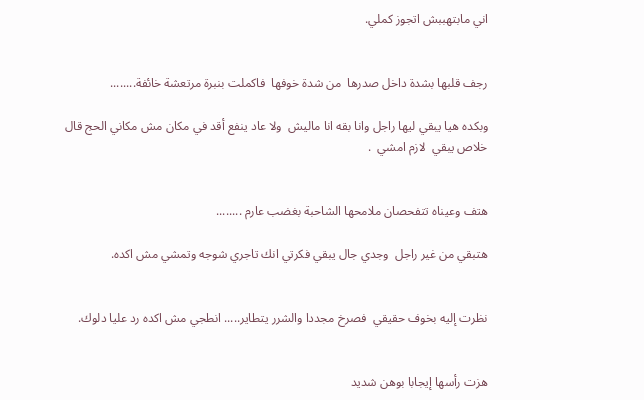اني مابتهببش اتجوز كملي.


رجف قلبها بشدة داخل صدرها  من شدة خوفها  فاكملت بنبرة مرتعشة خائفة........

وبكده هيا يبقي ليها راجل وانا بقه انا ماليش  ولا عاد ينفع أقد في مكان مش مكاني الحج قال خلاص يبقي  لازم امشي  .


هتف وعيناه تتفحصان ملامحها الشاحبة بغضب عارم ........

هتبقي من غير راجل  وجدي جال يبقي فكرتي انك تاجري شوجه وتمشي مش اكده.


نظرت إليه بخوف حقيقي  فصرخ مجددا والشرر يتطاير..... انطجي مش اكده رد عليا دلوك.


هزت رأسها إيجابا بوهن شديد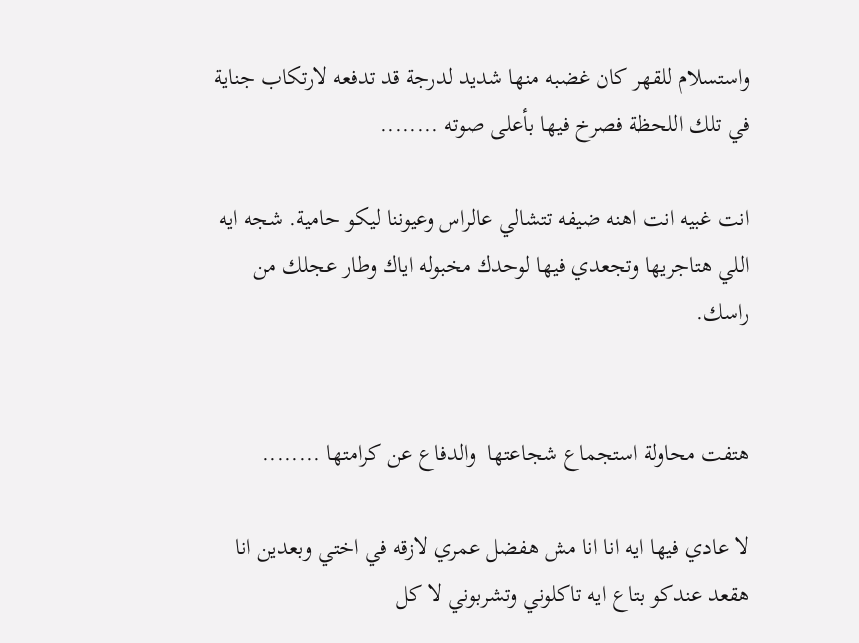واستسلام للقهر كان غضبه منها شديد لدرجة قد تدفعه لارتكاب جناية في تلك اللحظة فصرخ فيها بأعلى صوته ........

انت غبيه انت اهنه ضيفه تتشالي عالراس وعيوننا ليكو حامية. شجه ايه اللي هتاجريها وتجعدي فيها لوحدك مخبوله اياك وطار عجلك من راسك.


هتفت محاولة استجماع شجاعتها  والدفاع عن كرامتها ........

لا عادي فيها ايه انا انا مش هفضل عمري لازقه في اختي وبعدين انا هقعد عندكو بتاع ايه تاكلوني وتشربوني لا كل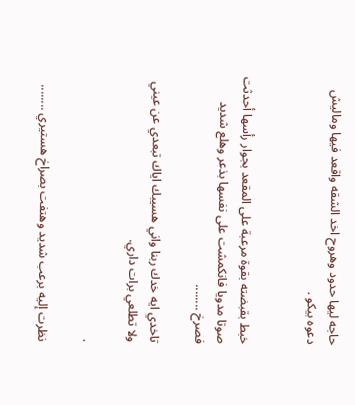حاجه ليها حدود وهروح اخد الشقه واقعد فيها وماليش دعوه بيكو .


خبط بقبضته بقوة مرعبة على المقعد بجوار رأسها أحدثت صوتا مدويا فانكمشت على نفسها بذعر وهلع شديد فصرخ ........

تاخدي ايه خدك ربنا واني هسيبك اياك تبعدي عن عيني ولا تطلعي برات داري.

.

نظرت إليه برعب شديد وهتفت بصراخ هستيري ........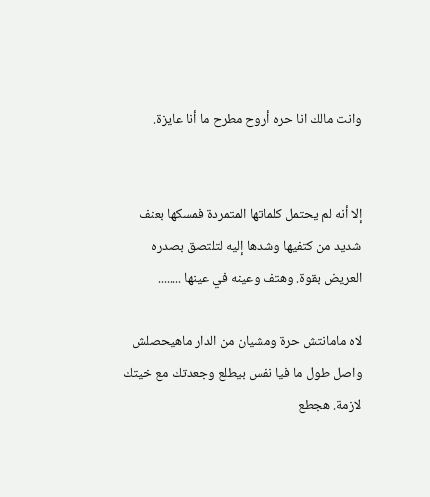وانت مالك انا حره أروح مطرح ما أنا عايزة.


إلا أنه لم يحتمل كلماتها المتمردة فمسكها بعنف شديد من كتفيها وشدها إليه لتلتصق بصدره العريض بقوة. وهتف وعينه في عينها ........

لاه مامانتش حرة ومشيان من الدار ماهيحصلش واصل طول ما فيا نفس بيطلع وجعدتك مع خيتك لازمة. هجطع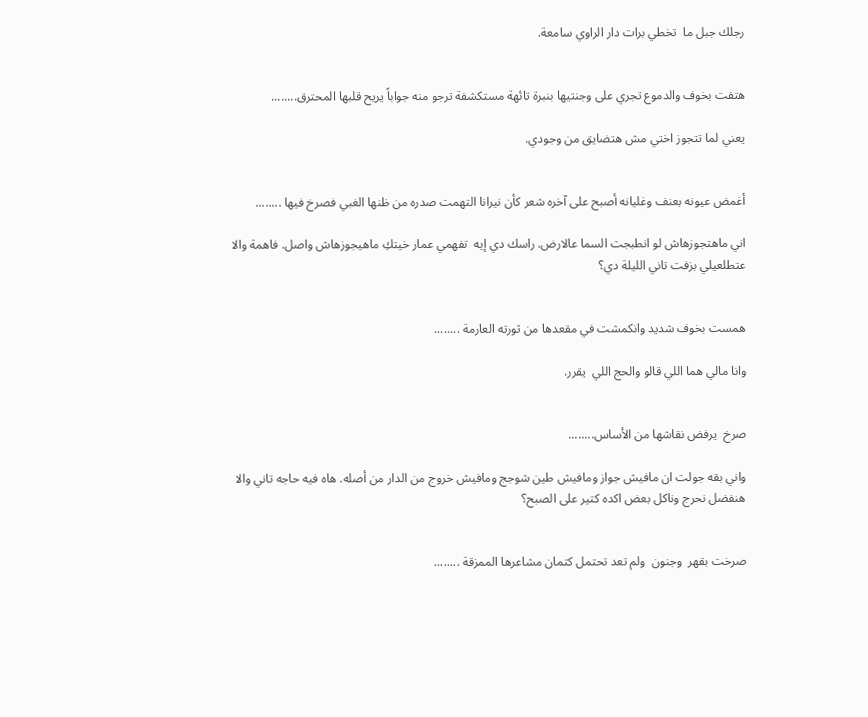رجلك جبل ما  تخطي برات دار الراوي سامعة.


هتفت بخوف والدموع تجري على وجنتيها بنبرة تائهة مستكشفة ترجو منه جواباً يريح قلبها المحترق........

يعني لما تتجوز اختي مش هتضايق من وجودي.


أغمض عيونه بعنف وغليانه أصبح على آخره شعر كأن نيرانا التهمت صدره من ظنها الغبي فصرخ فيها ........

اني ماهتجوزهاش لو انطبجت السما عالارض. راسك دي إيه  تفهمي عمار خيتكِ ماهيجوزهاش واصل. فاهمة والا عتطلعيلي بزفت تاني الليلة دي؟


همست بخوف شديد وانكمشت في مقعدها من ثورته العارمة ........

وانا مالي هما اللي قالو والحج اللي  يقرر.


صرخ  يرفض نقاشها من الأساس........

واني بقه جولت ان مافيش جواز ومافيش طين شوجج ومافيش خروج من الدار من أصله. هاه فيه حاجه تاني والا هنفضل نحرج وناكل بعض اكده كتير على الصبح؟


صرخت بقهر  وجنون  ولم تعد تحتمل كتمان مشاعرها الممزقة ........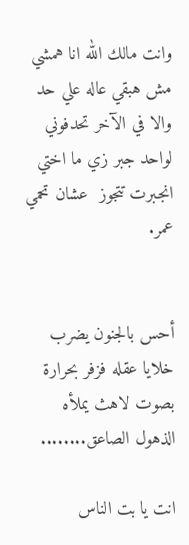وانت مالك الله انا همشي مش هبقي عاله علي حد والا في الآخر تحدفوني لواحد جبر زي ما اختي انجبرت تتجوز  عشان تحمي عمر.


أحس بالجنون يضرب خلايا عقله فزفر بحرارة  بصوت لاهث يملأه الذهول الصاعق........

انت يا بت الناس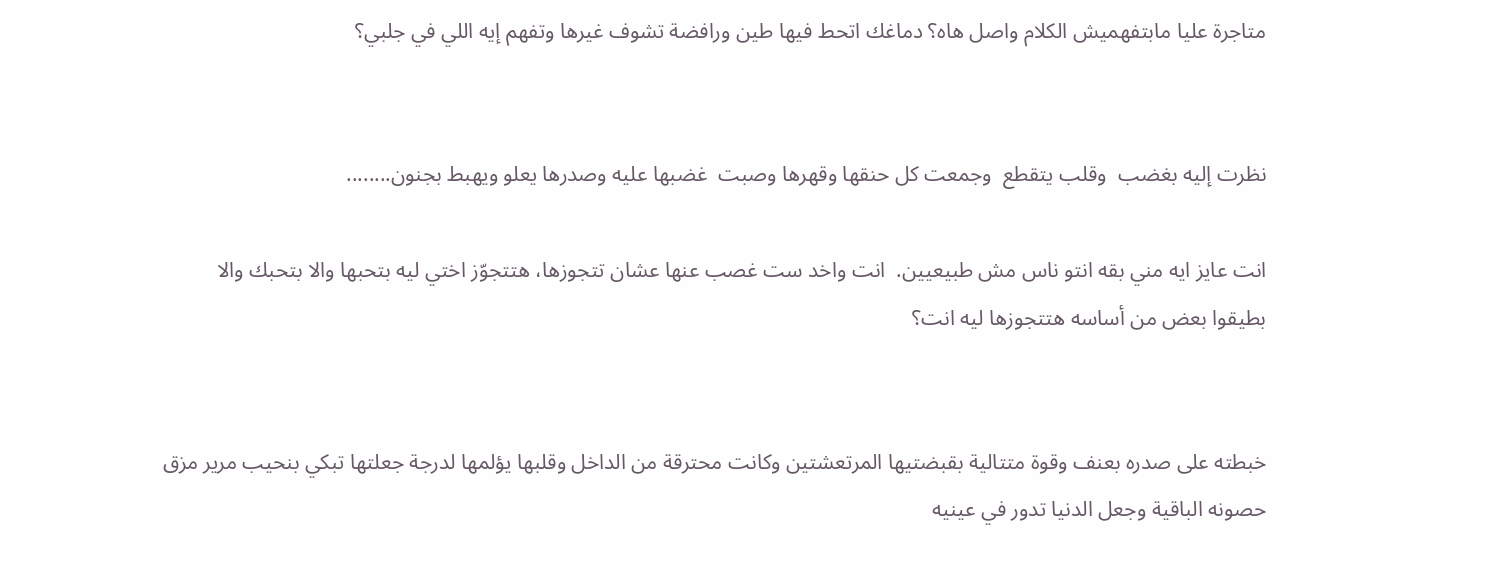متاجرة عليا مابتفهميش الكلام واصل هاه؟ دماغك اتحط فيها طين ورافضة تشوف غيرها وتفهم إيه اللي في جلبي؟


نظرت إليه بغضب  وقلب يتقطع  وجمعت كل حنقها وقهرها وصبت  غضبها عليه وصدرها يعلو ويهبط بجنون........

انت عايز ايه مني بقه انتو ناس مش طبيعيين.  انت واخد ست غصب عنها عشان تتجوزها، هتتجوّز اختي ليه بتحبها والا بتحبك والا بطيقوا بعض من أساسه هتتجوزها ليه انت؟


خبطته على صدره بعنف وقوة متتالية بقبضتيها المرتعشتين وكانت محترقة من الداخل وقلبها يؤلمها لدرجة جعلتها تبكي بنحيب مرير مزق حصونه الباقية وجعل الدنيا تدور في عينيه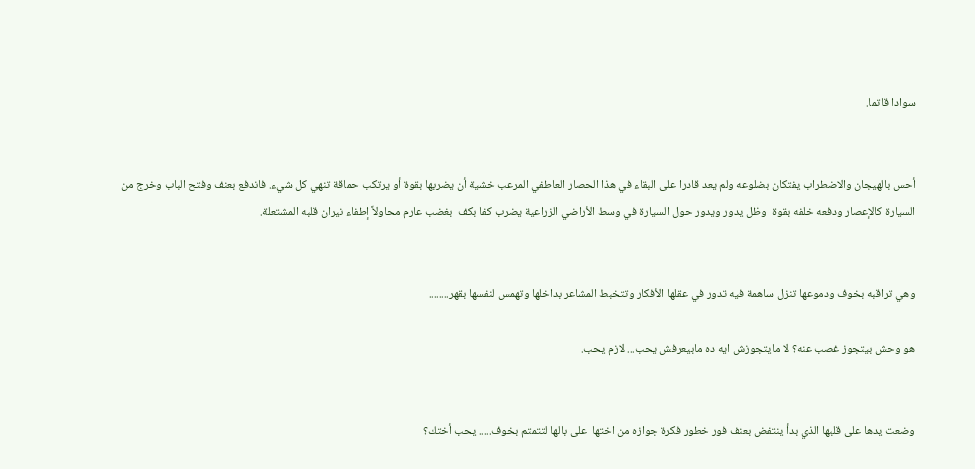سوادا قاتما.


أحس بالهيجان والاضطراب يفتكان بضلوعه ولم يعد قادرا على البقاء في هذا الحصار العاطفي المرعب خشية أن يضربها بقوة أو يرتكب حماقة تنهي كل شيء. فاندفع بعنف وفتح الباب وخرج من السيارة كالإعصار ودفعه خلفه بقوة  وظل يدور ويدور حول السيارة في وسط الأراضي الزراعية يضرب كفا بكف  بغضب عارم محاولاً إطفاء نيران قلبه المشتعلة.


وهي تراقبه بخوف ودموعها تنزل ساهمة فيه تدور في عقلها الأفكار وتتخبط المشاعر بداخلها وتهمس لنفسها بقهر........

هو وحش بيتجوز غصب عنه؟ لا مايتجوزش ايه ده مابيعرفش يحب... لازم يحب.


وضعت يدها على قلبها الذي بدأ ينتفض بعنف فور خطور فكرة جوازه من اختها  على بالها لتتمتم بخوف..... يحب أختك؟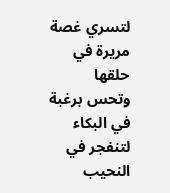لتسري غصة مريرة في حلقها وتحس برغبة  في البكاء لتنفجر في النحيب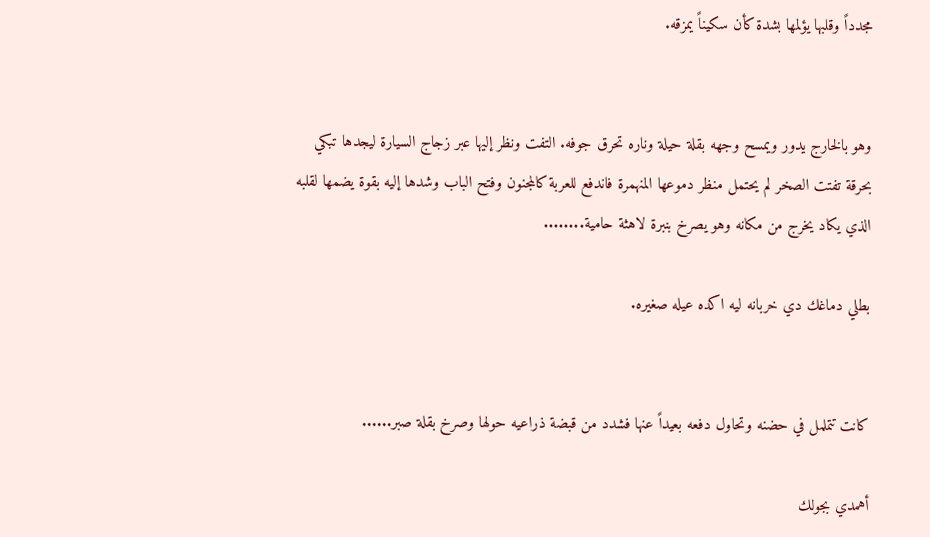مجدداً وقلبها يؤلمها بشدة كأن سكيناً يمزقه.


وهو بالخارج يدور ويمسح وجهه بقلة حيلة وناره تحرق جوفه. التفت ونظر إليها عبر زجاج السيارة ليجدها تبكي بحرقة تفتت الصخر لم يحتمل منظر دموعها المنهمرة فاندفع للعربة كالمجنون وفتح الباب وشدها إليه بقوة يضمها لقلبه الذي يكاد يخرج من مكانه وهو يصرخ بنبرة لاهثة حامية........

بطلي دماغك دي خربانه ليه اكده عيله صغيره.


كانت تتململ في حضنه وتحاول دفعه بعيداً عنها فشدد من قبضة ذراعيه حولها وصرخ بقلة صبر......

أهمدي بجولك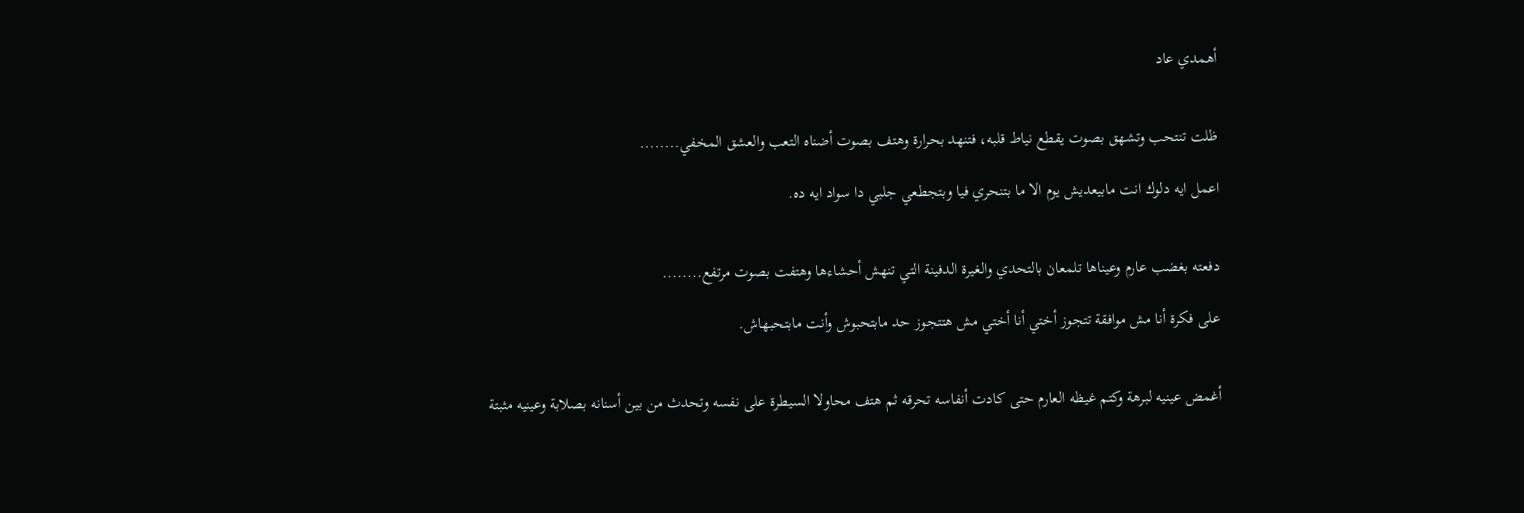أهمدي عاد


ظلت تنتحب وتشهق بصوت يقطع نياط قلبه، فتنهد بحرارة وهتف بصوت أضناه التعب والعشق المخفي........

اعمل ايه دلوك انت مابيعديش يوم الا ما بتنحري فيا وبتجطعي جلبي دا سواد ايه ده.


دفعته بغضب عارم وعيناها تلمعان بالتحدي والغيرة الدفينة التي تنهش أحشاءها وهتفت بصوت مرتفع........

على فكرة أنا مش موافقة تتجوز أختي أنا أختي مش هتتجوز حد مابتحبوش وأنت مابتحبهاش.


أغمض عينيه لبرهة وكتم غيظه العارم حتى كادت أنفاسه تحرقه ثم هتف محاولا السيطرة على نفسه وتحدث من بين أسنانه بصلابة وعينيه مثبتة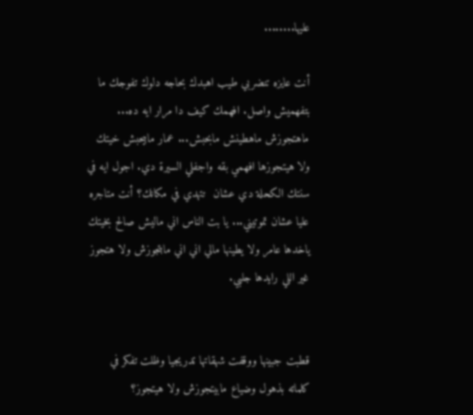عليها........

أنت عايزه تنضربي طيب اهبدك بحاجه دلوك تفوجك ما بتفهميش واصل. افهمك كيف دا مرار ايه ده... ماهتجوزش ماهطينش مابحبش... عمار مابيحبش خيتك ولا هيتجوزها افهمي بقه واجفلي السيرة دي. اجول ايه في سنتك الكحلة دي عشان  تتهدي في مكانك؟ أنت متاجره عليا عشان تموتيني... يا بت الناس اني ماليش صالح بخيتك ياخدها عامر ولا يطينها مالي اني اني مابتجوزش ولا هتجوز غير اللي رايدها جلبي.


قطبت جبينها ووقفت شهقاتها تدريجيا وظلت تفكر في كلماته بذهول وضياع مابيتجوزش ولا هيتجوز؟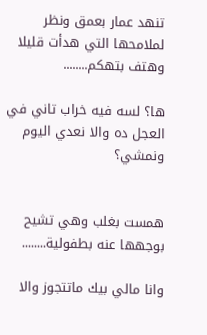تنهد عمار بعمق ونظر لملامحها التي هدأت قليلا وهتف بتهكم........

ها؟ لسه فيه خراب تاني في العجل ده والا نعدي اليوم ونمشي؟


همست بغلب وهي تشيح بوجهها عنه بطفولية........

وانا مالي بيك ماتتجوز والا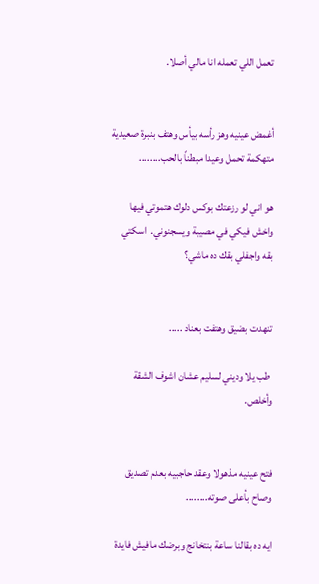تعمل اللي تعمله انا مالي أصلا.


أغمض عينيه وهز رأسه بيأس وهتف بنبرة صعيدية متهكمة تحمل وعيدا مبطناً بالحب........

هو اني لو رزعتك بوكس دلوك هتموتي فيها واخش فيكي في مصيبة ويسجنوني.  اسكتي بقه واجفلي بقك ده ماشي؟


تنهدت بضيق وهتفت بعناد .....

 طب يلا وديني لسليم عشان اشوف الشقة وأخلص.


فتح عينيه مذهولا وعقد حاجبيه بعدم تصديق وصاح بأعلى صوته........

ايه ده بقالنا ساعة بنتخانج وبرضك مافيش فايدة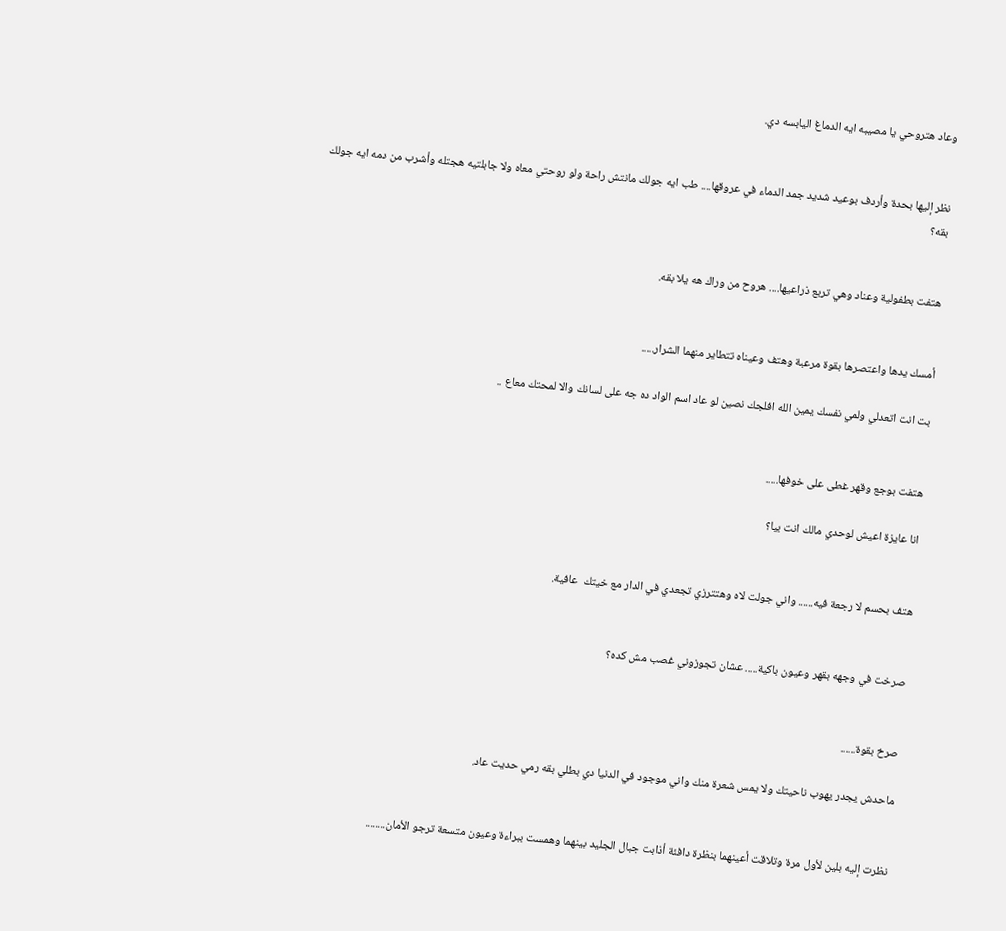وعاد هتروحي يا مصيبه ايه الدماغ اليابسه دي.


نظر إليها بحدة وأردف بوعيد شديد جمد الدماء في عروقها.... طب ايه جولك مانتش راحة ولو روحتي معاه ولا جابلتيه هجتله وأشرب من دمه ايه جولك بقه؟


هتفت بطفولية وعناد وهي تربع ذراعيها.... هروح من وراك هه يلا بقه.


أمسك يدها واعتصرها بقوة مرعبة وهتف وعيناه تتطاير منهما الشرار.....

بت انت اتعدلي ولمي نفسك يمين الله افلجك نصين لو عاد اسم الواد ده جه على لسانك والا لمحتك معاع ..


هتفت بوجع وقهر غطى على خوفها.....

انا عايزة اعيش لوحدي مالك انت بيا؟


هتف بحسم لا رجعة فيه...... واني جولت لاه وهتترزي تجعدي في الدار مع خيتك  عافية.


صرخت في وجهه بقهر وعيون باكية..... عشان تجوزوني غصب مش كده؟


صرخ بقوة......

ماحدش يجدر يهوب ناحيتك ولا يمس شعرة منك واني موجود في الدنيا دي بطلي بقه رمي حديت عاد.


نظرت إليه بلين لأول مرة وتلاقت أعينهما بنظرة دافئة أذابت جبال الجليد بينهما وهمست ببراءة وعيون متسعة ترجو الأمان........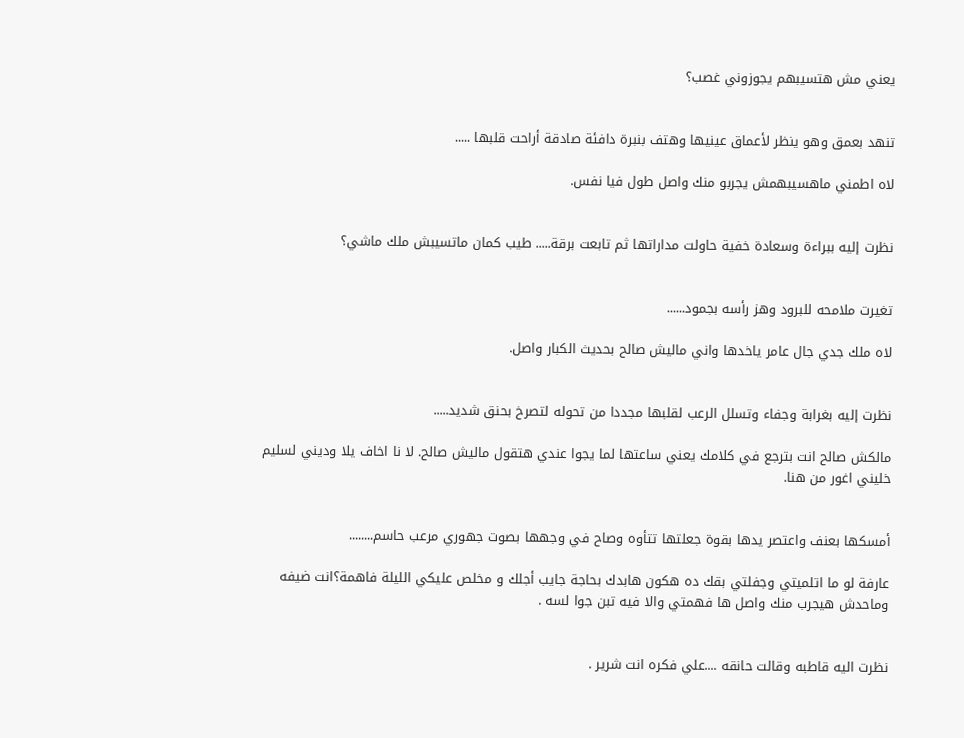يعني مش هتسيبهم يجوزوني غصب؟


تنهد بعمق وهو ينظر لأعماق عينيها وهتف بنبرة دافئة صادقة أراحت قلبها .....

لاه اطمني ماهسيبهمش يجربو منك واصل طول فيا نفس.


نظرت إليه ببراءة وسعادة خفية حاولت مداراتها ثم تابعت برقة..... طيب كمان ماتسيبش ملك ماشي؟


تغيرت ملامحه للبرود وهز رأسه بجمود......

لاه ملك جدي جال عامر ياخدها واني ماليش صالح بحديث الكبار واصل.


نظرت إليه بغرابة وجفاء وتسلل الرعب لقلبها مجددا من تحوله لتصرخ بحنق شديد.....

مالكش صالح انت بترجع في كلامك يعني ساعتها لما يجوا عندي هتقول ماليش صالح. لا نا اخاف يلا وديني لسليم خليني اغور من هنا.


أمسكها بعنف واعتصر يدها بقوة جعلتها تتأوه وصاح في وجهها بصوت جهوري مرعب حاسم........

عارفة لو ما اتلميتي وجفلتي بقك ده هكون هابدك بحاجة جايب أجلك و مخلص عليكي الليلة فاهمة؟انت ضيفه وماحدش هيجرب منك واصل ها فهمتي والا فيه تبن جوا لسه .


نظرت اليه قاطبه وقالت حانقه ....علي فكره انت شرير .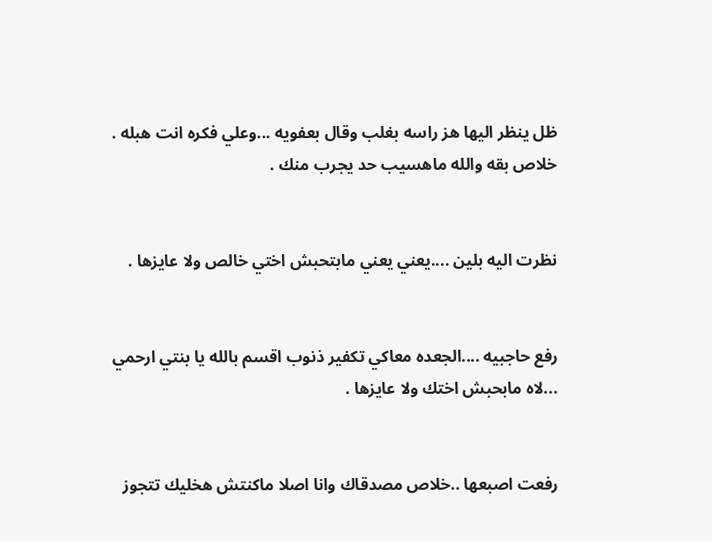ظل ينظر اليها هز راسه بغلب وقال بعفويه ...وعلي فكره انت هبله . خلاص بقه والله ماهسيب حد يجرب منك .


نظرت اليه بلين ....يعني يعني مابتحبش اختي خالص ولا عايزها .


رفع حاجبيه ....الجعده معاكي تكفير ذنوب اقسم بالله يا بنتي ارحمي ...لاه مابحبش اختك ولا عايزها .


رفعت اصبعها ..خلاص مصدقاك وانا اصلا ماكنتش هخليك تتجوز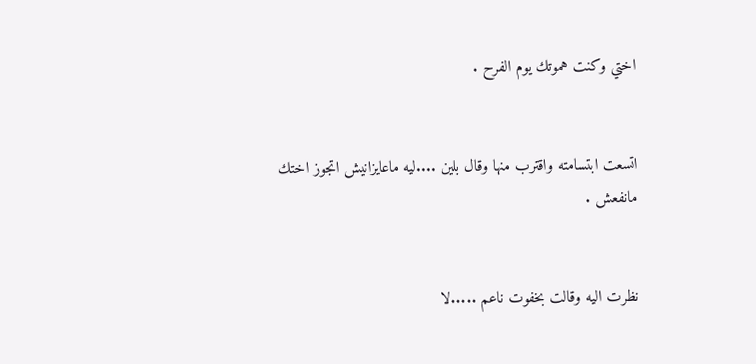اختي وكنت هموتك يوم الفرح .


اتسعت ابتسامته واقترب منها وقال بلين ....ليه ماعايزانيش اتجوز اختك مانفعش .


نظرت اليه وقالت بخفوت ناعم .....لا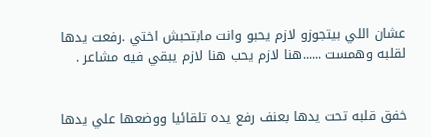عشان اللي بيتجوزو لازم يحبو وانت مابتحبش اختي .رفعت يدها لقلبه وهمست ......هنا لازم يحب هنا لازم يبقي فيه مشاعر .


خفق قلبه تحت يدها بعنف رفع يده تلقائيا ووضعها علي يدها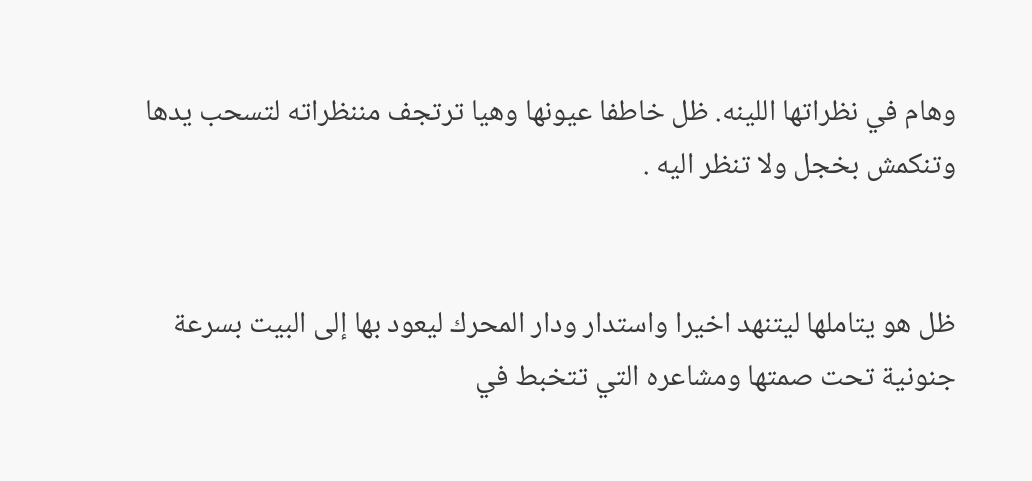وهام في نظراتها اللينه. ظل خاطفا عيونها وهيا ترتجف مننظراته لتسحب يدها وتنكمش بخجل ولا تنظر اليه .


ظل هو يتاملها ليتنهد اخيرا واستدار ودار المحرك ليعود بها إلى البيت بسرعة جنونية تحت صمتها ومشاعره التي تتخبط في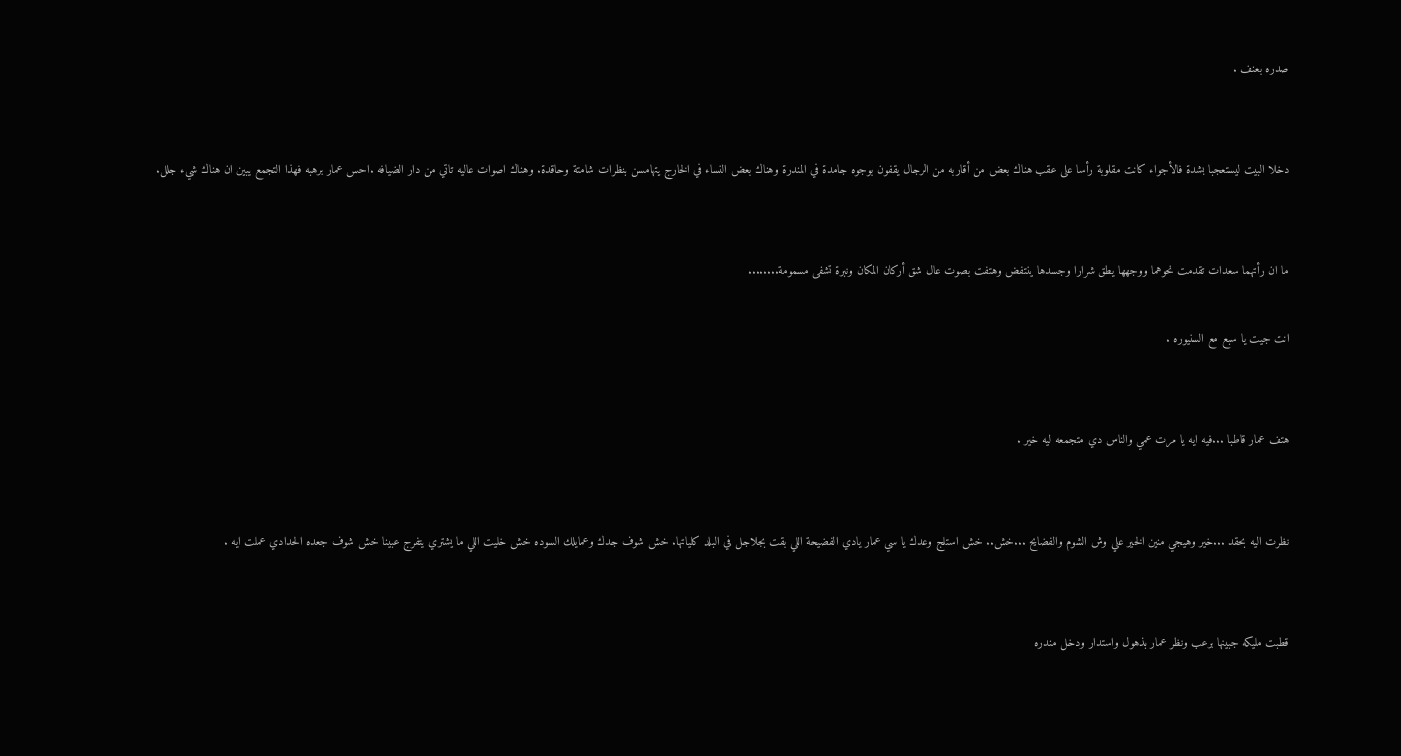صدره بعنف .


دخلا البيت ليستعجبا بشدة فالأجواء كانت مقلوبة رأسا على عقب هناك بعض من أقاربه من الرجال يقفون بوجوه جامدة في المندرة وهناك بعض النساء في الخارج يتهامسن بنظرات شامتة وحاقدة. وهناك اصوات عاليه تاتي من دار الضيافه .احس عمار برهبه فهذا التجمع يبين ان هناك شيء جلل.


ما ان رأتهما سعدات تقدمت نحوهما ووجهها يطق شرارا وجسدها ينتفض وهتفت بصوت عال شق أركان المكان ونبرة تشفى مسمومة........

انت جيت يا سبع مع السنيوره .


هتف عمار قاطبا ...فيه ايه يا مرت عمي والناس دي متجمعه ليه خير .


نظرت اليه بحقد ...خير وهيجي منين الخير علي وش الشوم والفضايح ...خش.. خش استلج وعدك يا سي عمار يادي الفضيحة اللي بقت بجلاجل في البلد كلياتها. خش شوف جدك وعمايلك السوده خش خليت اللي ما يشتري يتفرج عبينا خش شوف جعده الحدادي عملت ايه .


قطبت مليكه جبينها برعب ونظر عمار بذهول واستدار ودخل مندره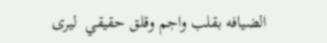الضيافه بقلب واجم وقلق حقيقي  ليرى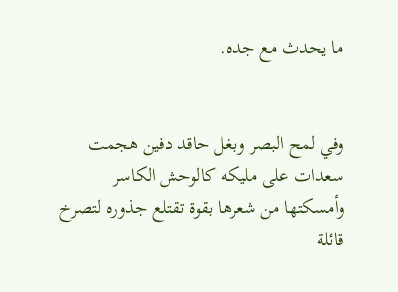ما يحدث مع جده.


وفي لمح البصر وبغل حاقد دفين هجمت سعدات على مليكه كالوحش الكاسر وأمسكتها من شعرها بقوة تقتلع جذوره لتصرخ قائلة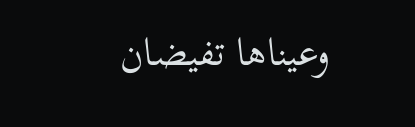وعيناها تفيضان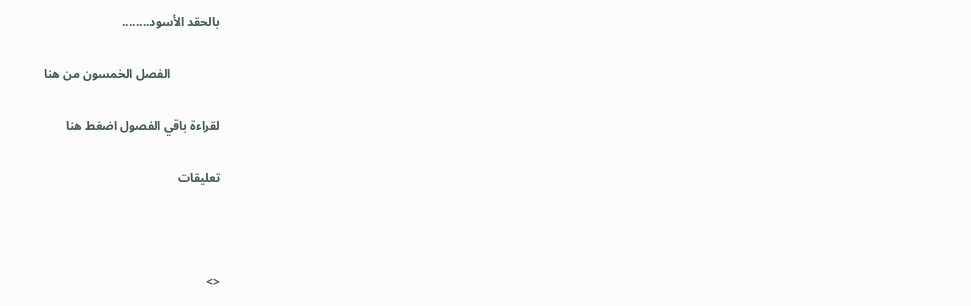بالحقد الأسود........

                الفصل الخمسون من هنا

لقراءة باقي الفصول اضغط هنا

تعليقات



<>